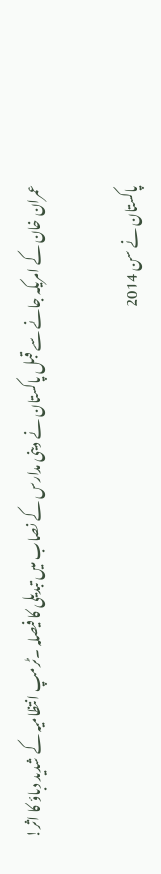عمران خان کے امریکہ جانے سے قبل پاکستان نے دینی مدارس کے نصاب میں تبدیلی کا فیصلہ ۔ٹرمپ انتظامیہ کے شدید دباؤ کا اثر!

پاکستان نے سن 2014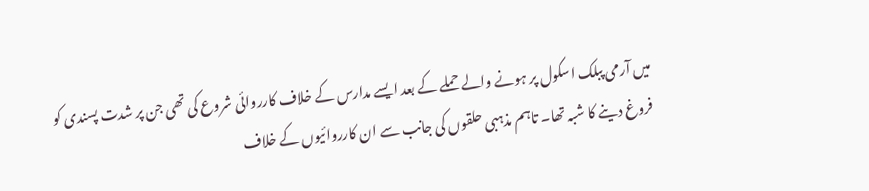میں آرمی پبلک اسکول پر ہونے والے حملے کے بعد ایسے مدارس کے خلاف کارروائی شروع کی تھی جن پر شدت پسندی کو فروغ دینے کا شبہ تھا۔ تاہم مذہبی حلقوں کی جانب سے ان کارروائیوں کے خلاف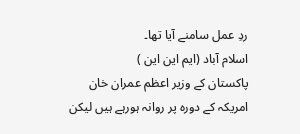ردِ عمل سامنے آیا تھا۔
اسلام آباد (ایم این این )
پاکستان کے وزیر اعظم عمران خان امریکہ کے دورہ پر روانہ ہورہے ہیں لیکن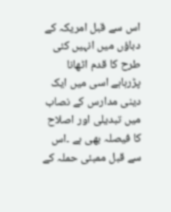اس سے قبل امریکہ کے دباؤں میں انہیں کئی طرح کا قدم اٹھانا پڑرہاہے اسی میں ایک دینی مدارس کے نصاب میں تبدیلی اور اصلاح کا فیصلہ بھی ہے ۔اس سے قبل ممبئی حملہ کے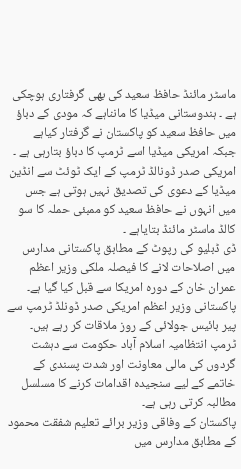ماسٹر مائنڈ حافظ سعید کی بھی گرفتاری ہوچکی ہے ۔ ہندوستانی میڈیا کا مانناہے کہ مودی کے دباؤ میں حافظ سعید کو پاکستان نے گرفتار کیاہے جبکہ امریکی میڈیا اسے ٹرمپ کا دباؤ بتارہی ہے ۔ امریکی صدر ڈونالڈ ٹرمپ کے ایک ٹوئٹ سے انڈین میڈیا کے دعوی کی تصدیق نہیں ہوتی ہے جس میں انہوں نے حافظ سعید کو ممبئی حملہ کا سو کالڈ ماسٹر مائنڈ بتایاہے ۔
ڈی ڈبلیو کی رپوٹ کے مطابق پاکستانی مدارس میں اصلاحات لانے کا فیصلہ ملکی وزیر اعظم عمران خان کے دورہ امریکا سے قبل کیا گیا ہے۔ پاکستانی وزیر اعظم امریکی صدر ڈونلڈ ٹرمپ سے پیر بائیس جولائی کے روز ملاقات کر رہے ہیں۔ ٹرمپ انتظامیہ اسلام آباد حکومت سے دہشت گردوں کی مالی معاونت اور شدت پسندی کے خاتمے کے لیے سنجیدہ اقدامات کرنے کا مسلسل مطالبہ کرتی رہی ہے۔
پاکستان کے وفاقی وزیر برائے تعلیم شفقت محمود کے مطابق مدارس میں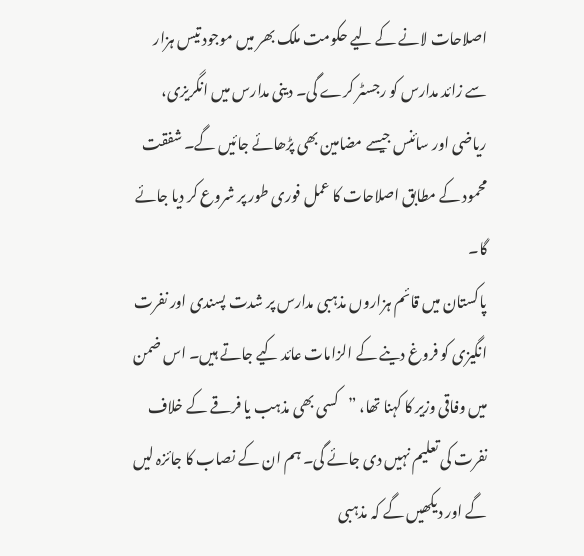اصلاحات لانے کے لیے حکومت ملک بھر میں موجود تیس ہزار سے زائد مدارس کو رجسٹر کرے گی۔ دینی مدارس میں انگریزی، ریاضی اور سائنس جیسے مضامین بھی پڑھائے جائیں گے۔ شفقت محمود کے مطابق اصلاحات کا عمل فوری طور پر شروع کر دیا جائے گا۔
پاکستان میں قائم ہزاروں مذہبی مدارس پر شدت پسندی اور نفرت انگیزی کو فروغ دینے کے الزامات عائد کیے جاتے ہیں۔ اس ضمن میں وفاقی وزیر کا کہنا تھا، ”کسی بھی مذہب یا فرقے کے خلاف نفرت کی تعلیم نہیں دی جائے گی۔ ہم ان کے نصاب کا جائزہ لیں گے اور دیکھیں گے کہ مذہبی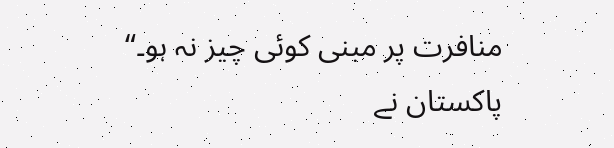منافرت پر مبنی کوئی چیز نہ ہو۔“
پاکستان نے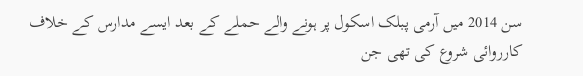سن 2014 میں آرمی پبلک اسکول پر ہونے والے حملے کے بعد ایسے مدارس کے خلاف کارروائی شروع کی تھی جن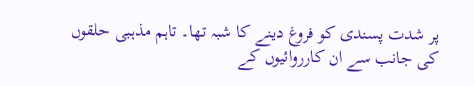پر شدت پسندی کو فروغ دینے کا شبہ تھا۔ تاہم مذہبی حلقوں کی جانب سے ان کارروائیوں کے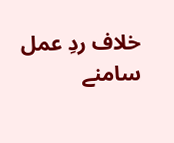خلاف ردِ عمل سامنے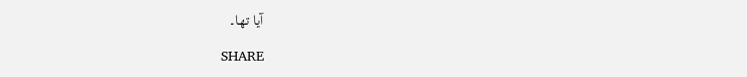آیا تھا۔

SHARE